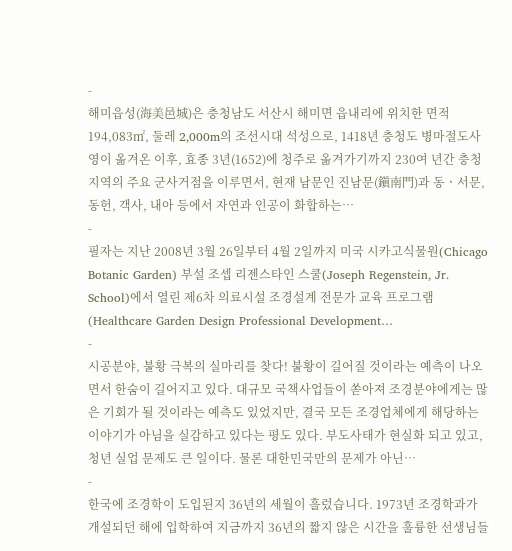-
해미읍성(海美邑城)은 충청남도 서산시 해미면 읍내리에 위치한 면적 194,083㎡, 둘레 2,000m의 조선시대 석성으로, 1418년 충청도 병마절도사영이 옮겨온 이후, 효종 3년(1652)에 청주로 옮겨가기까지 230여 년간 충청지역의 주요 군사거점을 이루면서, 현재 남문인 진남문(鎭南門)과 동ㆍ서문, 동헌, 객사, 내아 등에서 자연과 인공이 화합하는…
-
필자는 지난 2008년 3월 26일부터 4월 2일까지 미국 시카고식물원(Chicago Botanic Garden) 부설 조셉 리젠스타인 스쿨(Joseph Regenstein, Jr. School)에서 열린 제6차 의료시설 조경설계 전문가 교육 프로그램(Healthcare Garden Design Professional Development…
-
시공분야, 불황 극복의 실마리를 찾다! 불황이 길어질 것이라는 예측이 나오면서 한숨이 길어지고 있다. 대규모 국책사업들이 쏟아져 조경분야에게는 많은 기회가 될 것이라는 예측도 있었지만, 결국 모든 조경업체에게 해당하는 이야기가 아님을 실감하고 있다는 평도 있다. 부도사태가 현실화 되고 있고, 청년 실업 문제도 큰 일이다. 물론 대한민국만의 문제가 아닌…
-
한국에 조경학이 도입된지 36년의 세월이 흘렀습니다. 1973년 조경학과가 개설되던 해에 입학하여 지금까지 36년의 짧지 않은 시간을 훌륭한 선생님들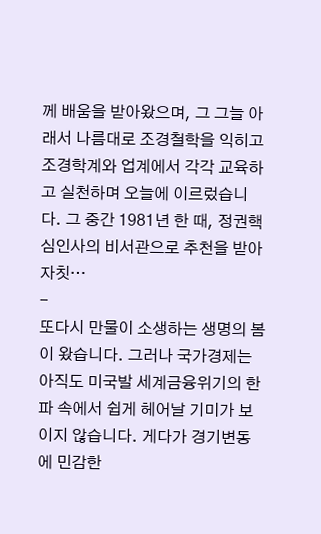께 배움을 받아왔으며, 그 그늘 아래서 나름대로 조경철학을 익히고 조경학계와 업계에서 각각 교육하고 실천하며 오늘에 이르렀습니다. 그 중간 1981년 한 때, 정권핵심인사의 비서관으로 추천을 받아 자칫…
-
또다시 만물이 소생하는 생명의 봄이 왔습니다. 그러나 국가경제는 아직도 미국발 세계금융위기의 한파 속에서 쉽게 헤어날 기미가 보이지 않습니다. 게다가 경기변동에 민감한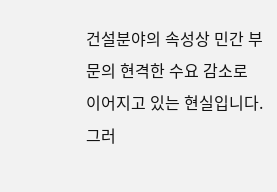건설분야의 속성상 민간 부문의 현격한 수요 감소로 이어지고 있는 현실입니다. 그러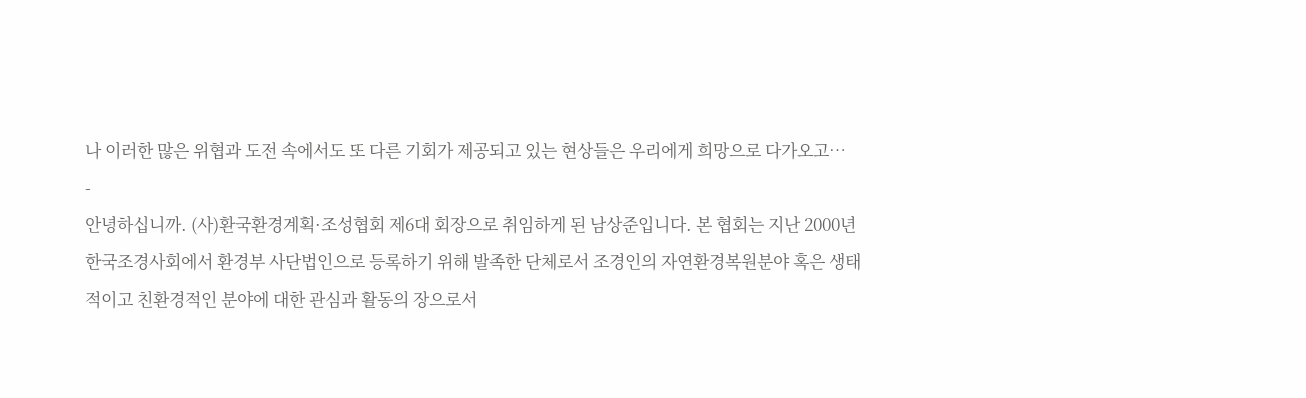나 이러한 많은 위협과 도전 속에서도 또 다른 기회가 제공되고 있는 현상들은 우리에게 희망으로 다가오고…
-
안녕하십니까. (사)환국환경계획·조성협회 제6대 회장으로 취임하게 된 남상준입니다. 본 협회는 지난 2000년 한국조경사회에서 환경부 사단법인으로 등록하기 위해 발족한 단체로서 조경인의 자연환경복원분야 혹은 생태적이고 친환경적인 분야에 대한 관심과 활동의 장으로서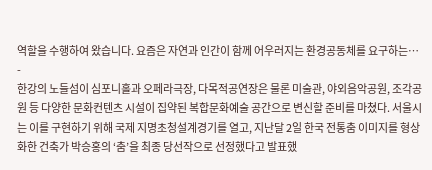역할을 수행하여 왔습니다. 요즘은 자연과 인간이 함께 어우러지는 환경공동체를 요구하는…
-
한강의 노들섬이 심포니홀과 오페라극장, 다목적공연장은 물론 미술관, 야외음악공원, 조각공원 등 다양한 문화컨텐츠 시설이 집약된 복합문화예술 공간으로 변신할 준비를 마쳤다. 서울시는 이를 구현하기 위해 국제 지명초청설계경기를 열고, 지난달 2일 한국 전통춤 이미지를 형상화한 건축가 박승홍의 ‘춤’을 최종 당선작으로 선정했다고 발표했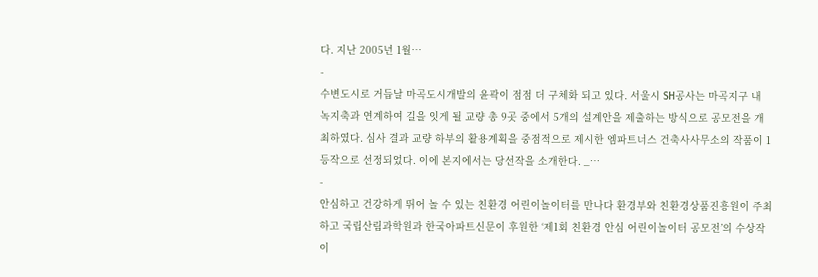다. 지난 2005년 1월…
-
수변도시로 거듭날 마곡도시개발의 윤곽이 점점 더 구체화 되고 있다. 서울시 SH공사는 마곡지구 내 녹지축과 연계하여 길을 잇게 될 교량 총 9곳 중에서 5개의 설계안을 제출하는 방식으로 공모전을 개최하였다. 심사 결과 교량 하부의 활용계획을 중점적으로 제시한 엠파트너스 건축사사무소의 작품이 1등작으로 선정되었다. 이에 본지에서는 당선작을 소개한다. _…
-
안심하고 건강하게 뛰어 놀 수 있는 친환경 어린이놀이터를 만나다 환경부와 친환경상품진흥원이 주최하고 국립산림과학원과 한국아파트신문이 후원한 ‘제1회 친환경 안심 어린이놀이터 공모전’의 수상작이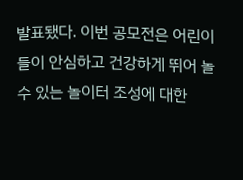발표됐다. 이번 공모전은 어린이들이 안심하고 건강하게 뛰어 놀 수 있는 놀이터 조성에 대한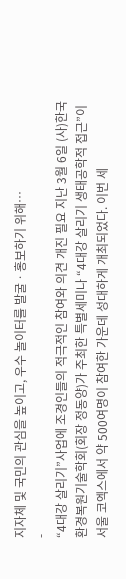지자체 및 국민의 관심을 높이고, 우수 놀이터를 발굴ㆍ홍보하기 위해…
-
“4대강 살리기”사업에 조경인들의 적극적인 참여와 의견 개진 필요 지난 3월 6일 (사)한국환경복원기술학회(회장 정동양)가 주최한 특별세미나 “4대강 살리기 생태공학적 접근”이 서울 코엑스에서 약 500여명이 참여한 가운데 성대하게 개최되었다. 이번 세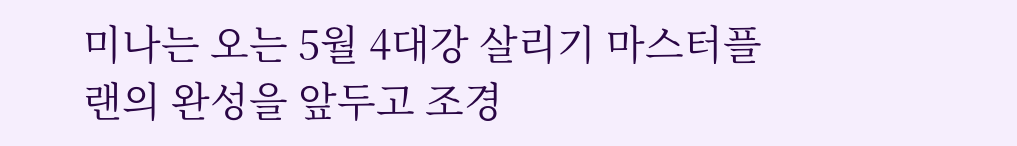미나는 오는 5월 4대강 살리기 마스터플랜의 완성을 앞두고 조경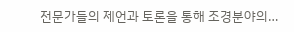전문가들의 제언과 토론을 통해 조경분야의…